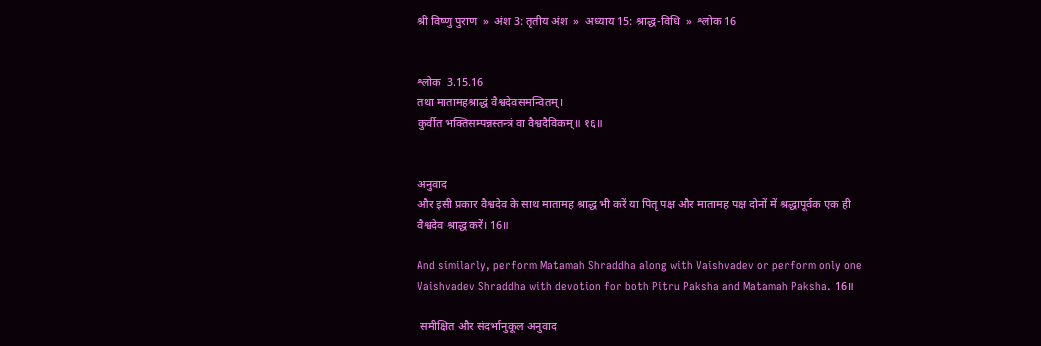श्री विष्णु पुराण  »  अंश 3: तृतीय अंश  »  अध्याय 15: श्राद्ध-विधि  »  श्लोक 16


श्लोक  3.15.16
तथा मातामहश्राद्धं वैश्वदेवसमन्वितम्।
कुर्वीत भक्तिसम्पन्नस्तन्त्रं वा वैश्वदैविकम्॥ १६॥


अनुवाद
और इसी प्रकार वैश्वदेव के साथ मातामह श्राद्ध भी करें या पितृ पक्ष और मातामह पक्ष दोनों में श्रद्धापूर्वक एक ही वैश्वदेव श्राद्ध करें। 16॥

And similarly, perform Matamah Shraddha along with Vaishvadev or perform only one Vaishvadev Shraddha with devotion for both Pitru Paksha and Matamah Paksha. 16॥

 समीक्षित और संदर्भानुकूल अनुवाद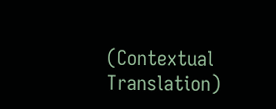(Contextual Translation)